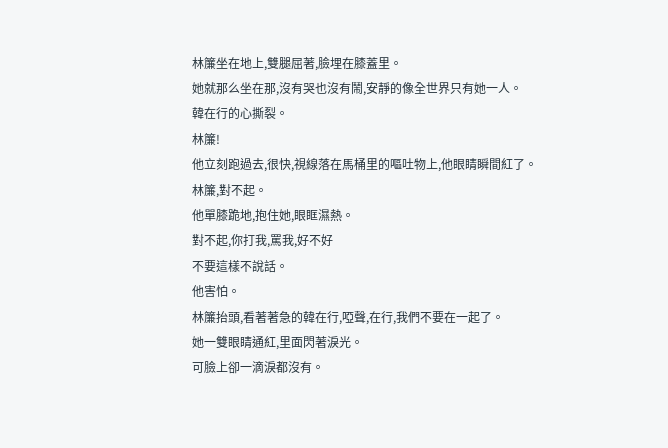林簾坐在地上,雙腿屈著,臉埋在膝蓋里。
她就那么坐在那,沒有哭也沒有鬧,安靜的像全世界只有她一人。
韓在行的心撕裂。
林簾!
他立刻跑過去,很快,視線落在馬桶里的嘔吐物上,他眼睛瞬間紅了。
林簾,對不起。
他單膝跪地,抱住她,眼眶濕熱。
對不起,你打我,罵我,好不好
不要這樣不說話。
他害怕。
林簾抬頭,看著著急的韓在行,啞聲,在行,我們不要在一起了。
她一雙眼睛通紅,里面閃著淚光。
可臉上卻一滴淚都沒有。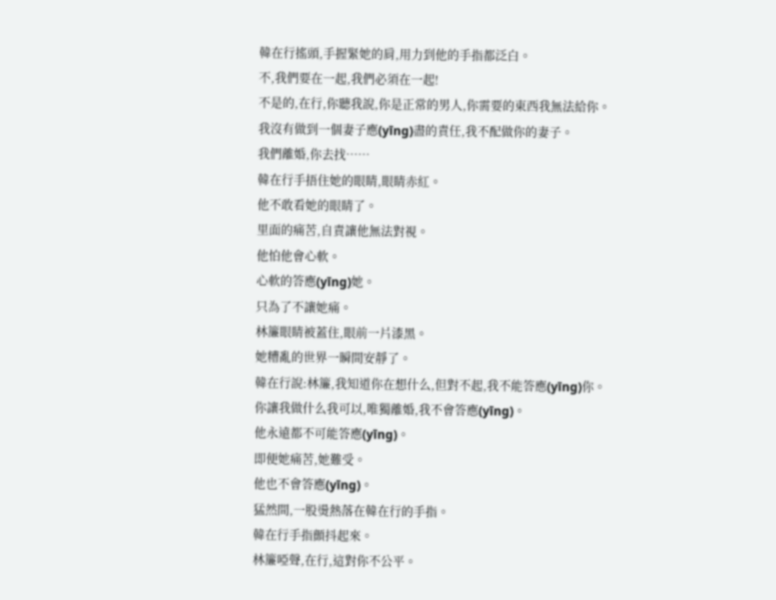韓在行搖頭,手握緊她的肩,用力到他的手指都泛白。
不,我們要在一起,我們必須在一起!
不是的,在行,你聽我說,你是正常的男人,你需要的東西我無法給你。
我沒有做到一個妻子應(yīng)盡的責任,我不配做你的妻子。
我們離婚,你去找……
韓在行手捂住她的眼睛,眼睛赤紅。
他不敢看她的眼睛了。
里面的痛苦,自責讓他無法對視。
他怕他會心軟。
心軟的答應(yīng)她。
只為了不讓她痛。
林簾眼睛被蓋住,眼前一片漆黑。
她糟亂的世界一瞬間安靜了。
韓在行說:林簾,我知道你在想什么,但對不起,我不能答應(yīng)你。
你讓我做什么我可以,唯獨離婚,我不會答應(yīng)。
他永遠都不可能答應(yīng)。
即便她痛苦,她難受。
他也不會答應(yīng)。
猛然間,一股燙熱落在韓在行的手指。
韓在行手指顫抖起來。
林簾啞聲,在行,這對你不公平。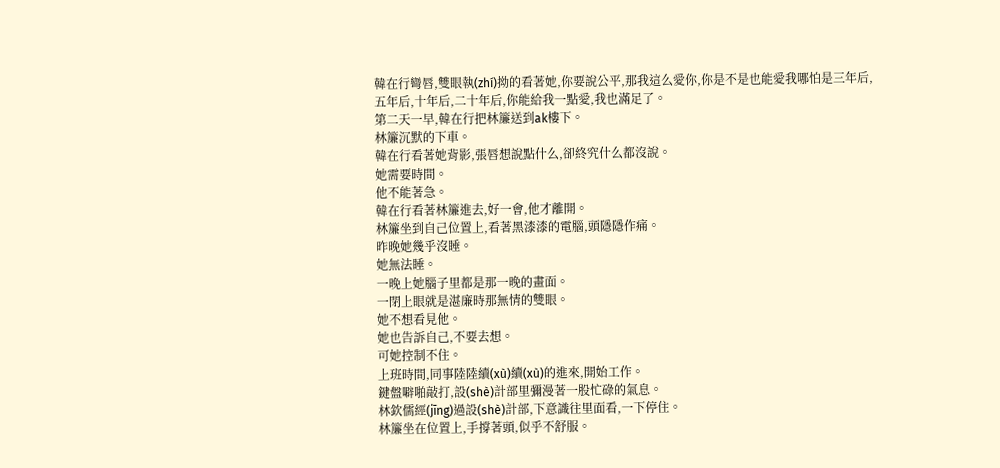韓在行彎唇,雙眼執(zhí)拗的看著她,你要說公平,那我這么愛你,你是不是也能愛我哪怕是三年后,五年后,十年后,二十年后,你能給我一點愛,我也滿足了。
第二天一早,韓在行把林簾送到ak樓下。
林簾沉默的下車。
韓在行看著她背影,張唇想說點什么,卻終究什么都沒說。
她需要時間。
他不能著急。
韓在行看著林簾進去,好一會,他才離開。
林簾坐到自己位置上,看著黑漆漆的電腦,頭隱隱作痛。
昨晚她幾乎沒睡。
她無法睡。
一晚上她腦子里都是那一晚的畫面。
一閉上眼就是湛廉時那無情的雙眼。
她不想看見他。
她也告訴自己,不要去想。
可她控制不住。
上班時間,同事陸陸續(xù)續(xù)的進來,開始工作。
鍵盤噼啪敲打,設(shè)計部里彌漫著一股忙碌的氣息。
林欽儒經(jīng)過設(shè)計部,下意識往里面看,一下停住。
林簾坐在位置上,手撐著頭,似乎不舒服。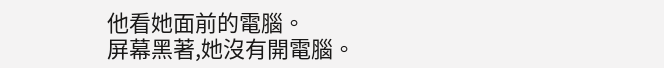他看她面前的電腦。
屏幕黑著,她沒有開電腦。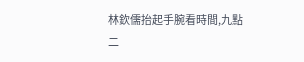林欽儒抬起手腕看時間,九點二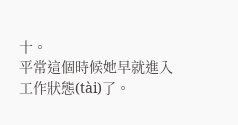十。
平常這個時候她早就進入工作狀態(tài)了。